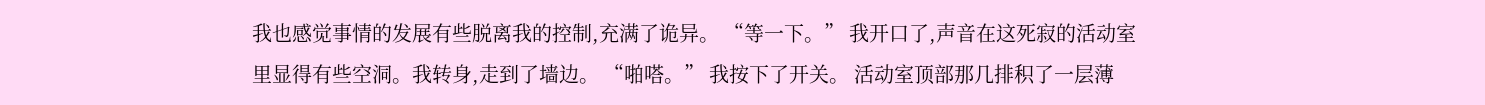我也感觉事情的发展有些脱离我的控制,充满了诡异。 “等一下。” 我开口了,声音在这死寂的活动室里显得有些空洞。我转身,走到了墙边。 “啪嗒。” 我按下了开关。 活动室顶部那几排积了一层薄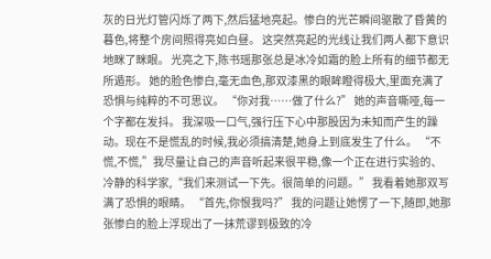灰的日光灯管闪烁了两下,然后猛地亮起。惨白的光芒瞬间驱散了昏黄的暮色,将整个房间照得亮如白昼。 这突然亮起的光线让我们两人都下意识地眯了眯眼。 光亮之下,陈书瑶那张总是冰冷如霜的脸上所有的细节都无所遁形。 她的脸色惨白,毫无血色,那双漆黑的眼眸瞪得极大,里面充满了恐惧与纯粹的不可思议。 “你对我……做了什么?” 她的声音嘶哑,每一个字都在发抖。 我深吸一口气,强行压下心中那股因为未知而产生的躁动。现在不是慌乱的时候,我必须搞清楚,她身上到底发生了什么。 “不慌,不慌,”我尽量让自己的声音听起来很平稳,像一个正在进行实验的、冷静的科学家,“我们来测试一下先。很简单的问题。” 我看着她那双写满了恐惧的眼睛。 “首先,你恨我吗?” 我的问题让她愣了一下,随即,她那张惨白的脸上浮现出了一抹荒谬到极致的冷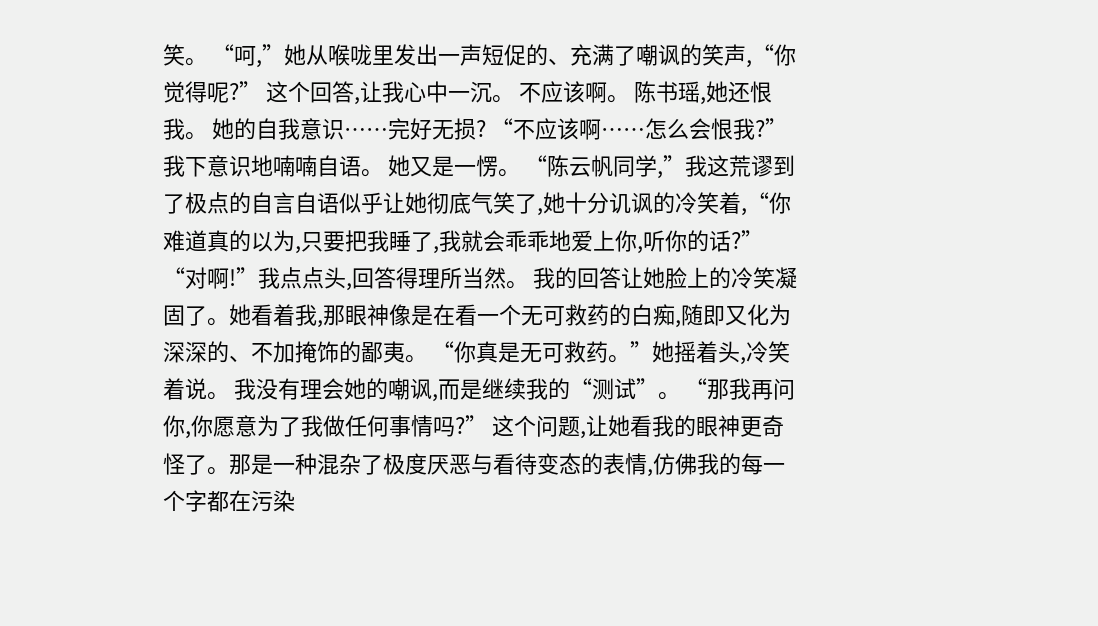笑。 “呵,”她从喉咙里发出一声短促的、充满了嘲讽的笑声,“你觉得呢?” 这个回答,让我心中一沉。 不应该啊。 陈书瑶,她还恨我。 她的自我意识……完好无损? “不应该啊……怎么会恨我?”我下意识地喃喃自语。 她又是一愣。 “陈云帆同学,”我这荒谬到了极点的自言自语似乎让她彻底气笑了,她十分讥讽的冷笑着,“你难道真的以为,只要把我睡了,我就会乖乖地爱上你,听你的话?” “对啊!”我点点头,回答得理所当然。 我的回答让她脸上的冷笑凝固了。她看着我,那眼神像是在看一个无可救药的白痴,随即又化为深深的、不加掩饰的鄙夷。 “你真是无可救药。”她摇着头,冷笑着说。 我没有理会她的嘲讽,而是继续我的“测试”。 “那我再问你,你愿意为了我做任何事情吗?” 这个问题,让她看我的眼神更奇怪了。那是一种混杂了极度厌恶与看待变态的表情,仿佛我的每一个字都在污染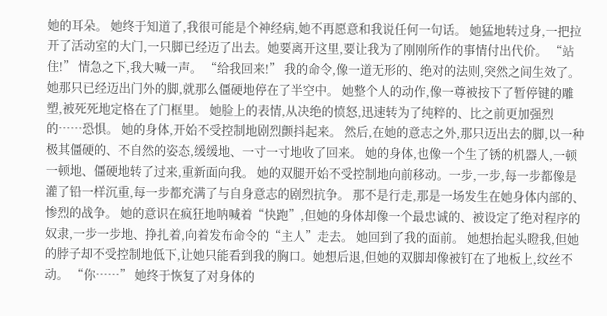她的耳朵。 她终于知道了,我很可能是个神经病,她不再愿意和我说任何一句话。 她猛地转过身,一把拉开了活动室的大门,一只脚已经迈了出去。她要离开这里,要让我为了刚刚所作的事情付出代价。 “站住!” 情急之下,我大喊一声。 “给我回来!” 我的命令,像一道无形的、绝对的法则,突然之间生效了。 她那只已经迈出门外的脚,就那么僵硬地停在了半空中。 她整个人的动作,像一尊被按下了暂停键的雕塑,被死死地定格在了门框里。 她脸上的表情,从决绝的愤怒,迅速转为了纯粹的、比之前更加强烈的……恐惧。 她的身体,开始不受控制地剧烈颤抖起来。 然后,在她的意志之外,那只迈出去的脚,以一种极其僵硬的、不自然的姿态,缓缓地、一寸一寸地收了回来。 她的身体,也像一个生了锈的机器人,一顿一顿地、僵硬地转了过来,重新面向我。 她的双腿开始不受控制地向前移动。一步,一步,每一步都像是灌了铅一样沉重,每一步都充满了与自身意志的剧烈抗争。 那不是行走,那是一场发生在她身体内部的、惨烈的战争。 她的意识在疯狂地呐喊着“快跑”,但她的身体却像一个最忠诚的、被设定了绝对程序的奴隶,一步一步地、挣扎着,向着发布命令的“主人”走去。 她回到了我的面前。 她想抬起头瞪我,但她的脖子却不受控制地低下,让她只能看到我的胸口。她想后退,但她的双脚却像被钉在了地板上,纹丝不动。 “你……” 她终于恢复了对身体的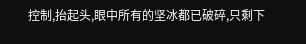控制,抬起头,眼中所有的坚冰都已破碎,只剩下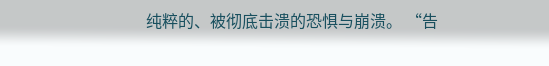纯粹的、被彻底击溃的恐惧与崩溃。 “告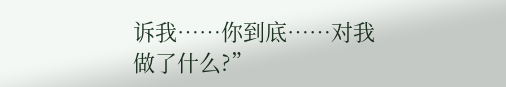诉我……你到底……对我做了什么?”